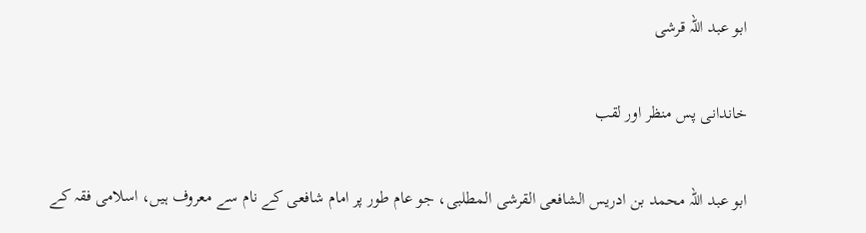ابو عبد اللہ قرشی

خاندانی پس منظر اور لقب

ابو عبد اللہ محمد بن ادریس الشافعی القرشی المطلبی، جو عام طور پر امام شافعی کے نام سے معروف ہیں، اسلامی فقہ کے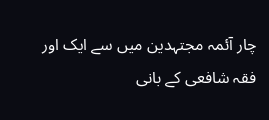چار آئمہ مجتہدین میں سے ایک اور فقہ شافعی کے بانی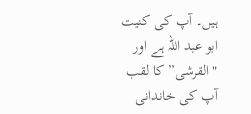ہیں۔ آپ کی کنیت ابو عبد اللہ ہے اور "القرشی” کا لقب آپ کی خاندانی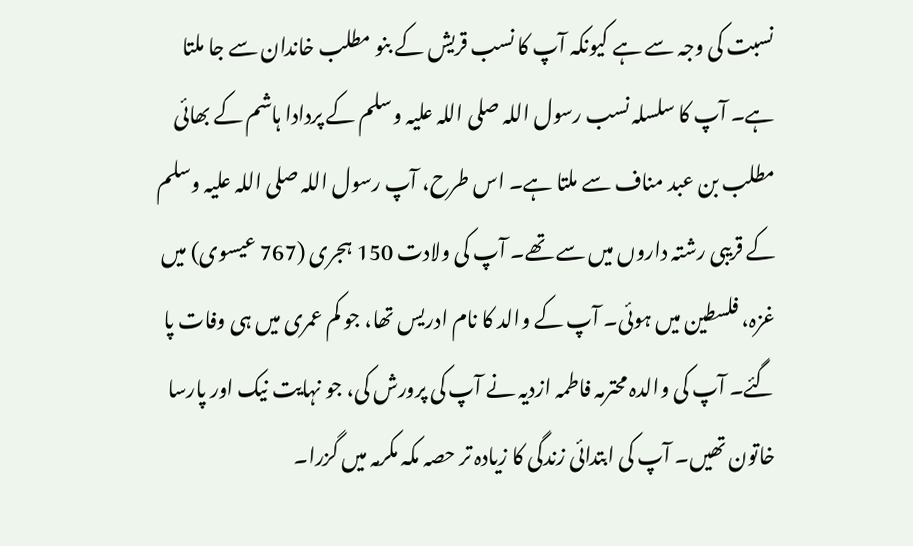نسبت کی وجہ سے ہے کیونکہ آپ کا نسب قریش کے بنو مطلب خاندان سے جا ملتا ہے۔ آپ کا سلسلہ نسب رسول اللہ صلی اللہ علیہ وسلم کے پردادا ہاشم کے بھائی مطلب بن عبد مناف سے ملتا ہے۔ اس طرح، آپ رسول اللہ صلی اللہ علیہ وسلم کے قریبی رشتہ داروں میں سے تھے۔ آپ کی ولادت 150 ہجری (767 عیسوی) میں غزہ، فلسطین میں ہوئی۔ آپ کے والد کا نام ادریس تھا، جو کم عمری میں ہی وفات پا گئے۔ آپ کی والدہ محترمہ فاطمہ ازدیہ نے آپ کی پرورش کی، جو نہایت نیک اور پارسا خاتون تھیں۔ آپ کی ابتدائی زندگی کا زیادہ تر حصہ مکہ مکرمہ میں گزرا۔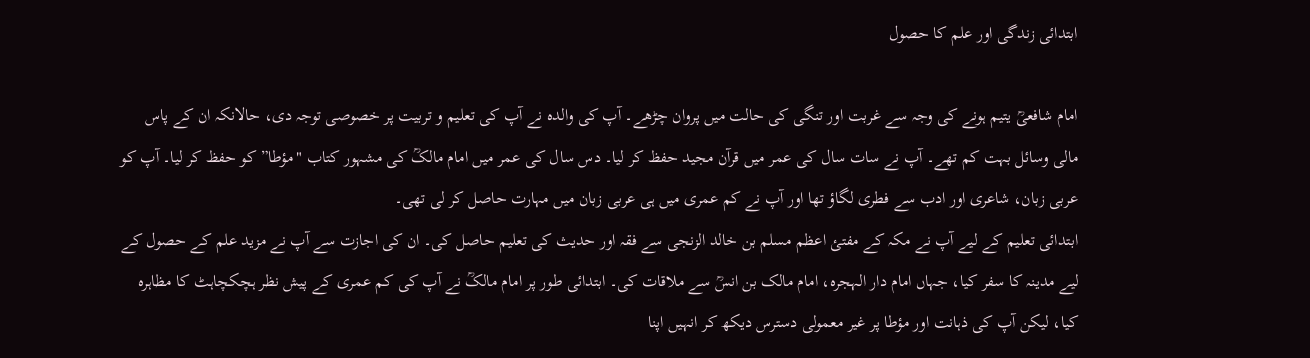ابتدائی زندگی اور علم کا حصول

امام شافعیؒ یتیم ہونے کی وجہ سے غربت اور تنگی کی حالت میں پروان چڑھے۔ آپ کی والدہ نے آپ کی تعلیم و تربیت پر خصوصی توجہ دی، حالانکہ ان کے پاس مالی وسائل بہت کم تھے۔ آپ نے سات سال کی عمر میں قرآن مجید حفظ کر لیا۔ دس سال کی عمر میں امام مالکؒ کی مشہور کتاب "مؤطا” کو حفظ کر لیا۔ آپ کو عربی زبان، شاعری اور ادب سے فطری لگاؤ تھا اور آپ نے کم عمری میں ہی عربی زبان میں مہارت حاصل کر لی تھی۔
ابتدائی تعلیم کے لیے آپ نے مکہ کے مفتئ اعظم مسلم بن خالد الزنجی سے فقہ اور حدیث کی تعلیم حاصل کی۔ ان کی اجازت سے آپ نے مزید علم کے حصول کے لیے مدینہ کا سفر کیا، جہاں امام دار الہجرہ، امام مالک بن انسؒ سے ملاقات کی۔ ابتدائی طور پر امام مالکؒ نے آپ کی کم عمری کے پیش نظر ہچکچاہٹ کا مظاہرہ کیا، لیکن آپ کی ذہانت اور مؤطا پر غیر معمولی دسترس دیکھ کر انہیں اپنا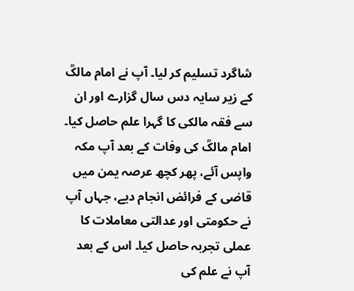شاگرد تسلیم کر لیا۔ آپ نے امام مالکؒ کے زیر سایہ دس سال گزارے اور ان سے فقہ مالکی کا گہرا علم حاصل کیا۔
امام مالکؒ کی وفات کے بعد آپ مکہ واپس آئے، پھر کچھ عرصہ یمن میں قاضی کے فرائض انجام دیے، جہاں آپ نے حکومتی اور عدالتی معاملات کا عملی تجربہ حاصل کیا۔ اس کے بعد آپ نے علم کی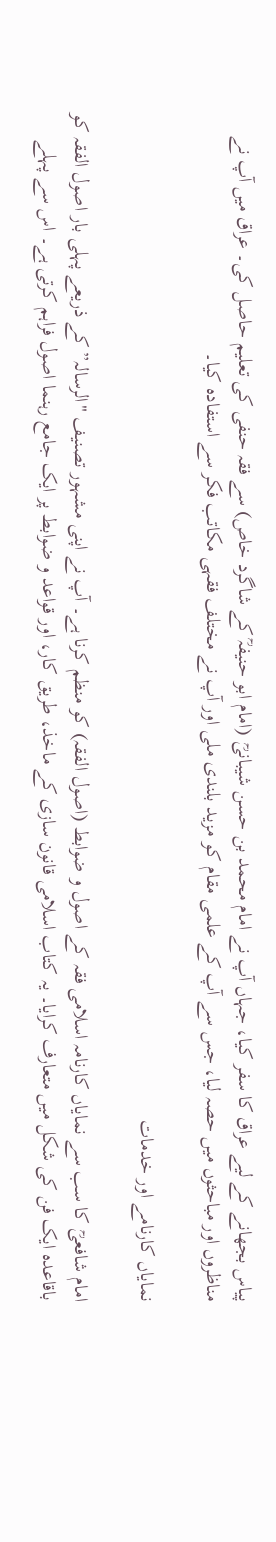پیاس بجھانے کے لیے عراق کا سفر کیا، جہاں آپ نے امام محمد بن حسن شیبانیؒ (امام ابو حنیفہؒ کے شاگرد خاص) سے فقہ حنفی کی تعلیم حاصل کی۔ عراق میں آپ نے مناظروں اور مباحثوں میں حصہ لیا، جس سے آپ کے علمی مقام کو مزید بلندی ملی اور آپ نے مختلف فقہی مکاتب فکر سے استفادہ کیا۔

نمایاں کارنامے اور خدمات

امام شافعیؒ کا سب سے نمایاں کارنامہ اسلامی فقہ کے اصول و ضوابط (اصول الفقہ) کو منظم کرنا ہے۔ آپ نے اپنی مشہور تصنیف "الرسالہ” کے ذریعے پہلی بار اصول الفقہ کو باقاعدہ ایک فن کی شکل میں متعارف کرایا۔ یہ کتاب اسلامی قانون سازی کے ماخذ، طریق کار، اور قواعد و ضوابط پر ایک جامع رہنما اصول فراہم کرتی ہے۔ اس سے پہلے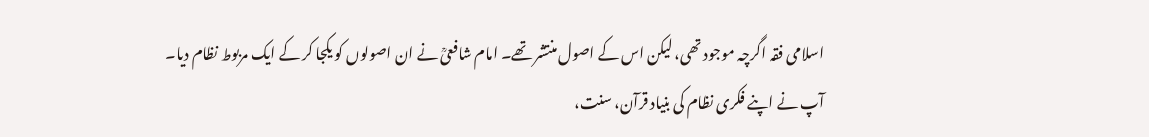اسلامی فقہ اگرچہ موجود تھی، لیکن اس کے اصول منتشر تھے۔ امام شافعیؒ نے ان اصولوں کو یکجا کر کے ایک مربوط نظام دیا۔
آپ نے اپنے فکری نظام کی بنیاد قرآن، سنت،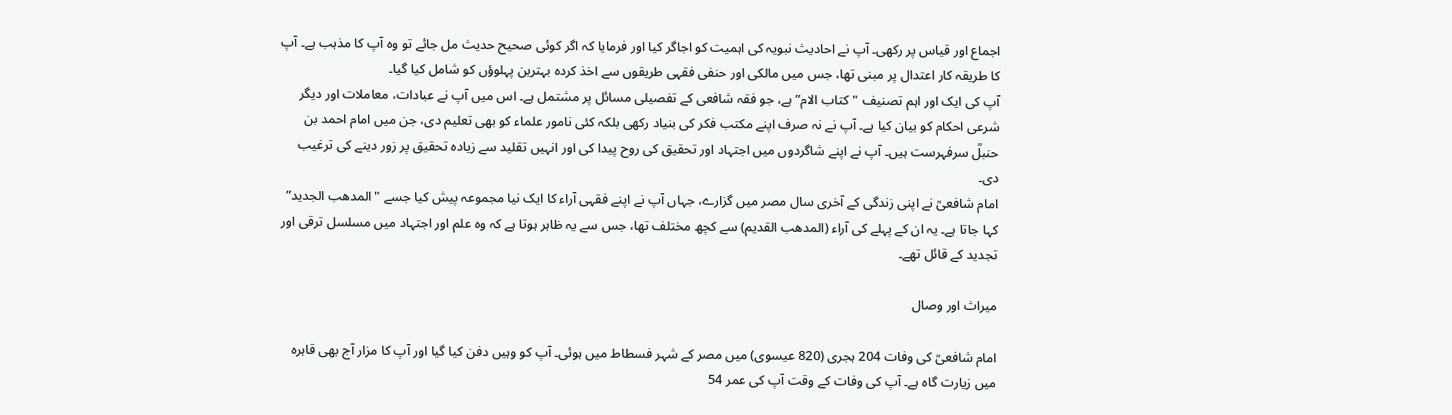اجماع اور قیاس پر رکھی۔ آپ نے احادیث نبویہ کی اہمیت کو اجاگر کیا اور فرمایا کہ اگر کوئی صحیح حدیث مل جائے تو وہ آپ کا مذہب ہے۔ آپ کا طریقہ کار اعتدال پر مبنی تھا، جس میں مالکی اور حنفی فقہی طریقوں سے اخذ کردہ بہترین پہلوؤں کو شامل کیا گیا۔
آپ کی ایک اور اہم تصنیف "کتاب الام” ہے، جو فقہ شافعی کے تفصیلی مسائل پر مشتمل ہے۔ اس میں آپ نے عبادات، معاملات اور دیگر شرعی احکام کو بیان کیا ہے۔ آپ نے نہ صرف اپنے مکتب فکر کی بنیاد رکھی بلکہ کئی نامور علماء کو بھی تعلیم دی، جن میں امام احمد بن حنبلؒ سرفہرست ہیں۔ آپ نے اپنے شاگردوں میں اجتہاد اور تحقیق کی روح پیدا کی اور انہیں تقلید سے زیادہ تحقیق پر زور دینے کی ترغیب دی۔
امام شافعیؒ نے اپنی زندگی کے آخری سال مصر میں گزارے، جہاں آپ نے اپنے فقہی آراء کا ایک نیا مجموعہ پیش کیا جسے "المدھب الجدید” کہا جاتا ہے۔ یہ ان کے پہلے کی آراء (المدھب القدیم) سے کچھ مختلف تھا، جس سے یہ ظاہر ہوتا ہے کہ وہ علم اور اجتہاد میں مسلسل ترقی اور تجدید کے قائل تھے۔

میراث اور وصال

امام شافعیؒ کی وفات 204 ہجری (820 عیسوی) میں مصر کے شہر فسطاط میں ہوئی۔ آپ کو وہیں دفن کیا گیا اور آپ کا مزار آج بھی قاہرہ میں زیارت گاہ ہے۔ آپ کی وفات کے وقت آپ کی عمر 54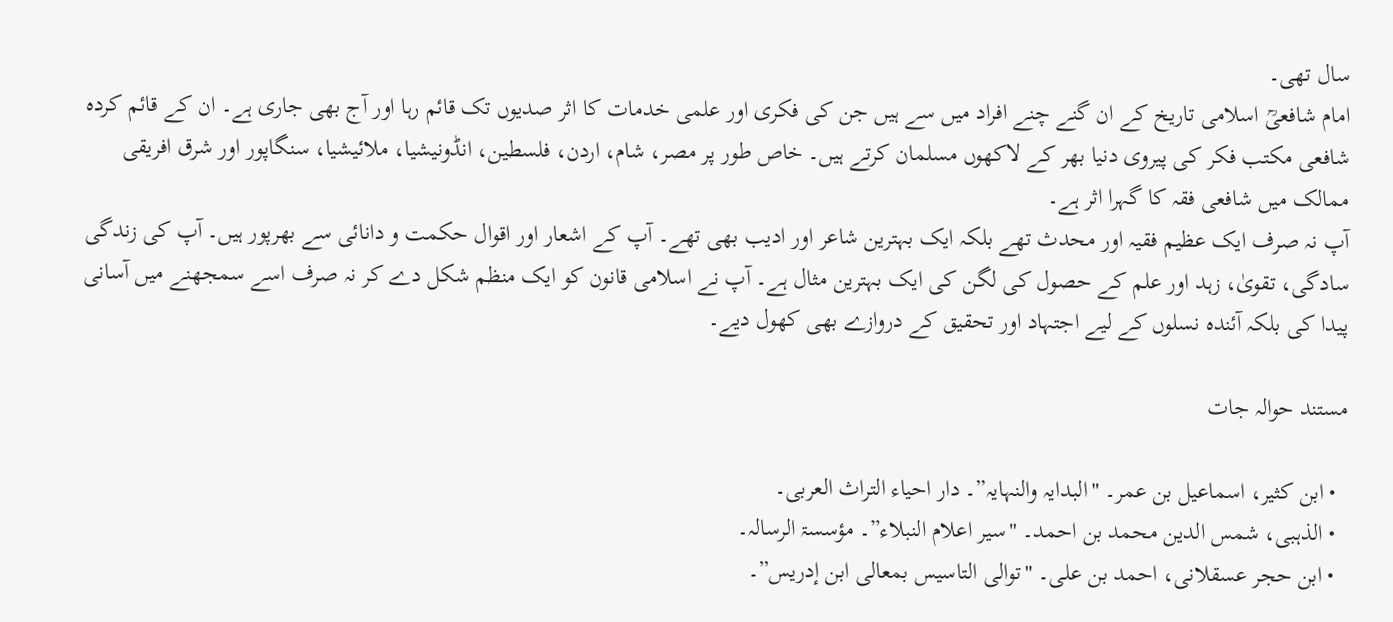سال تھی۔
امام شافعیؒ اسلامی تاریخ کے ان گنے چنے افراد میں سے ہیں جن کی فکری اور علمی خدمات کا اثر صدیوں تک قائم رہا اور آج بھی جاری ہے۔ ان کے قائم کردہ شافعی مکتب فکر کی پیروی دنیا بھر کے لاکھوں مسلمان کرتے ہیں۔ خاص طور پر مصر، شام، اردن، فلسطین، انڈونیشیا، ملائیشیا، سنگاپور اور شرق افریقی ممالک میں شافعی فقہ کا گہرا اثر ہے۔
آپ نہ صرف ایک عظیم فقیہ اور محدث تھے بلکہ ایک بہترین شاعر اور ادیب بھی تھے۔ آپ کے اشعار اور اقوال حکمت و دانائی سے بھرپور ہیں۔ آپ کی زندگی سادگی، تقویٰ، زہد اور علم کے حصول کی لگن کی ایک بہترین مثال ہے۔ آپ نے اسلامی قانون کو ایک منظم شکل دے کر نہ صرف اسے سمجھنے میں آسانی پیدا کی بلکہ آئندہ نسلوں کے لیے اجتہاد اور تحقیق کے دروازے بھی کھول دیے۔

مستند حوالہ جات

  • ابن کثیر، اسماعیل بن عمر۔ "البدایہ والنہایہ”۔ دار احیاء التراث العربی۔
  • الذہبی، شمس الدین محمد بن احمد۔ "سیر اعلام النبلاء”۔ مؤسسۃ الرسالہ۔
  • ابن حجر عسقلانی، احمد بن علی۔ "توالی التاسیس بمعالی ابن إدریس”۔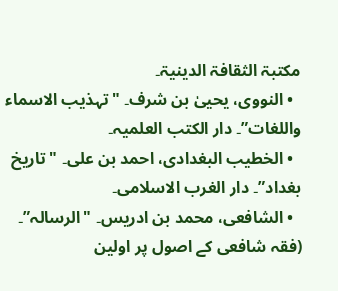مکتبۃ الثقافۃ الدینیۃ۔
  • النووی، یحییٰ بن شرف۔ "تہذیب الاسماء واللغات”۔ دار الکتب العلمیہ۔
  • الخطیب البغدادی، احمد بن علی۔ "تاریخ بغداد”۔ دار الغرب الاسلامی۔
  • الشافعی، محمد بن ادریس۔ "الرسالہ”۔ (فقہ شافعی کے اصول پر اولین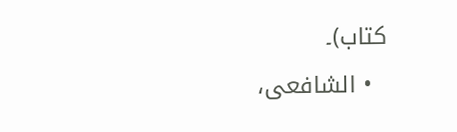کتاب)۔
  • الشافعی،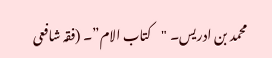محمد بن ادریس۔ "کتاب الام”۔ (فقہ شافعی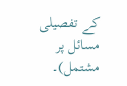کے تفصیلی مسائل پر مشتمل)۔